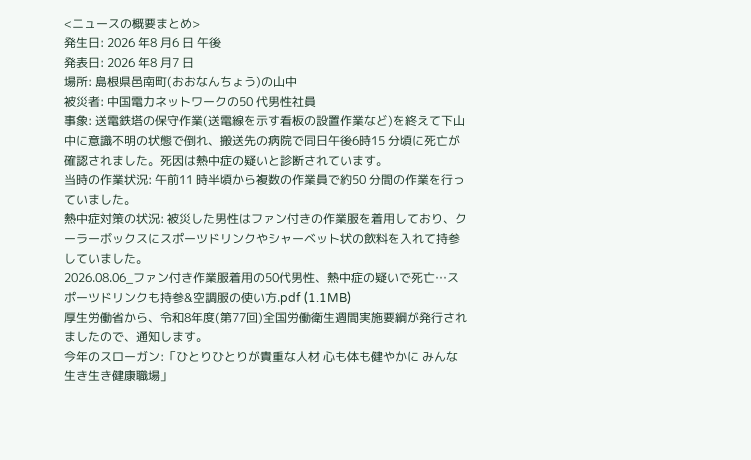<ニュースの概要まとめ>
発生日: 2026 年8 月6 日 午後
発表日: 2026 年8 月7 日
場所: 島根県邑南町(おおなんちょう)の山中
被災者: 中国電力ネットワークの50 代男性社員
事象: 送電鉄塔の保守作業(送電線を示す看板の設置作業など)を終えて下山中に意識不明の状態で倒れ、搬送先の病院で同日午後6時15 分頃に死亡が確認されました。死因は熱中症の疑いと診断されています。
当時の作業状況: 午前11 時半頃から複数の作業員で約50 分間の作業を行っていました。
熱中症対策の状況: 被災した男性はファン付きの作業服を着用しており、クーラーボックスにスポーツドリンクやシャーベット状の飲料を入れて持参していました。
2026.08.06_ファン付き作業服着用の50代男性、熱中症の疑いで死亡…スポーツドリンクも持参&空調服の使い方.pdf (1.1MB)
厚生労働省から、令和8年度(第77回)全国労働衛生週間実施要綱が発行されましたので、通知します。
今年のスローガン:「ひとりひとりが貴重な人材 心も体も健やかに みんな生き生き健康職場」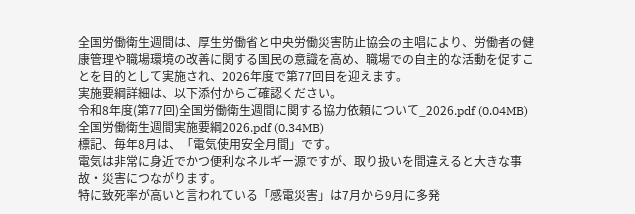全国労働衛生週間は、厚生労働省と中央労働災害防止協会の主唱により、労働者の健康管理や職場環境の改善に関する国民の意識を高め、職場での自主的な活動を促すことを目的として実施され、2026年度で第77回目を迎えます。
実施要綱詳細は、以下添付からご確認ください。
令和8年度(第77回)全国労働衛生週間に関する協力依頼について_2026.pdf (0.04MB)
全国労働衛生週間実施要綱2026.pdf (0.34MB)
標記、毎年8月は、「電気使用安全月間」です。
電気は非常に身近でかつ便利なネルギー源ですが、取り扱いを間違えると大きな事故・災害につながります。
特に致死率が高いと言われている「感電災害」は7月から9月に多発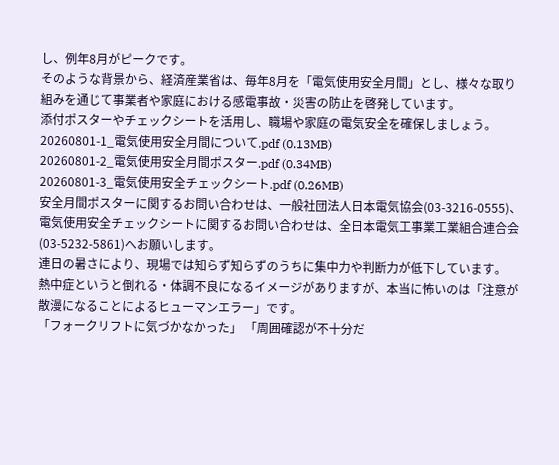し、例年8月がピークです。
そのような背景から、経済産業省は、毎年8月を「電気使用安全月間」とし、様々な取り組みを通じて事業者や家庭における感電事故・災害の防止を啓発しています。
添付ポスターやチェックシートを活用し、職場や家庭の電気安全を確保しましょう。
20260801-1_電気使用安全月間について.pdf (0.13MB)
20260801-2_電気使用安全月間ポスター.pdf (0.34MB)
20260801-3_電気使用安全チェックシート.pdf (0.26MB)
安全月間ポスターに関するお問い合わせは、一般社団法人日本電気協会(03-3216-0555)、
電気使用安全チェックシートに関するお問い合わせは、全日本電気工事業工業組合連合会(03-5232-5861)へお願いします。
連日の暑さにより、現場では知らず知らずのうちに集中力や判断力が低下しています。
熱中症というと倒れる・体調不良になるイメージがありますが、本当に怖いのは「注意が散漫になることによるヒューマンエラー」です。
「フォークリフトに気づかなかった」 「周囲確認が不十分だ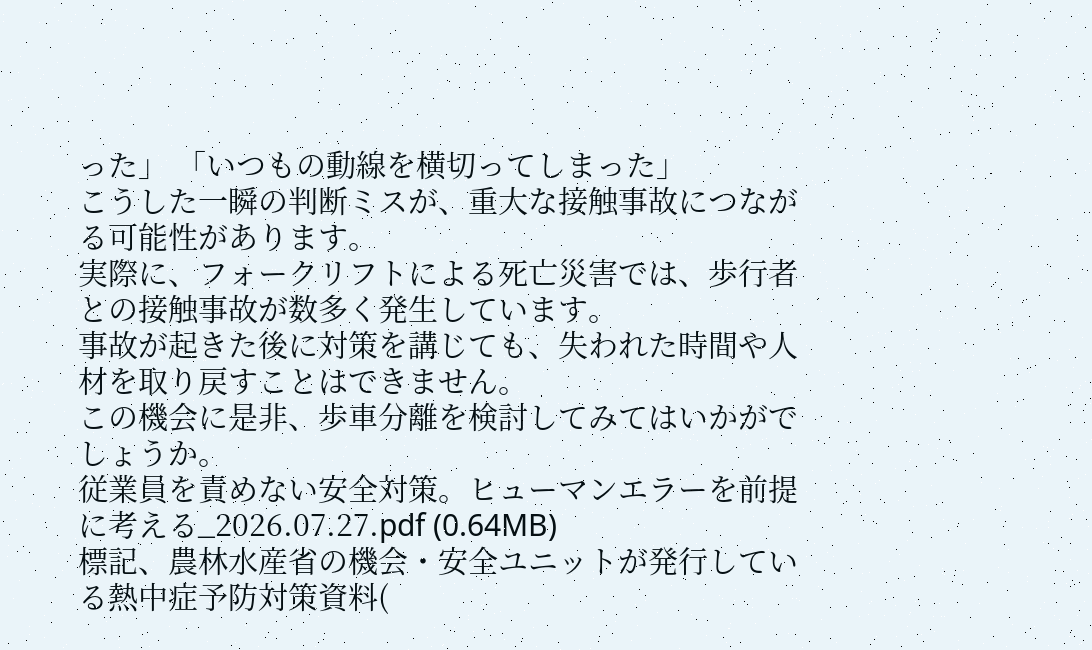った」 「いつもの動線を横切ってしまった」
こうした一瞬の判断ミスが、重大な接触事故につながる可能性があります。
実際に、フォークリフトによる死亡災害では、歩行者との接触事故が数多く発生しています。
事故が起きた後に対策を講じても、失われた時間や人材を取り戻すことはできません。
この機会に是非、歩車分離を検討してみてはいかがでしょうか。
従業員を責めない安全対策。ヒューマンエラーを前提に考える_2026.07.27.pdf (0.64MB)
標記、農林水産省の機会・安全ユニットが発行している熱中症予防対策資料(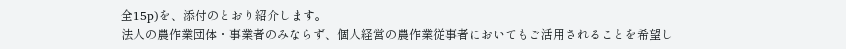全15p)を、添付のとおり紹介します。
法人の農作業団体・事業者のみならず、個人経営の農作業従事者においてもご活用されることを希望し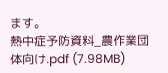ます。
熱中症予防資料_農作業団体向け.pdf (7.98MB)